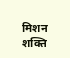मिशन शक्ति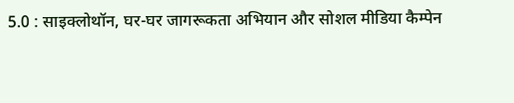5.0 : साइक्लोथॉन, घर-घर जागरूकता अभियान और सोशल मीडिया कैम्पेन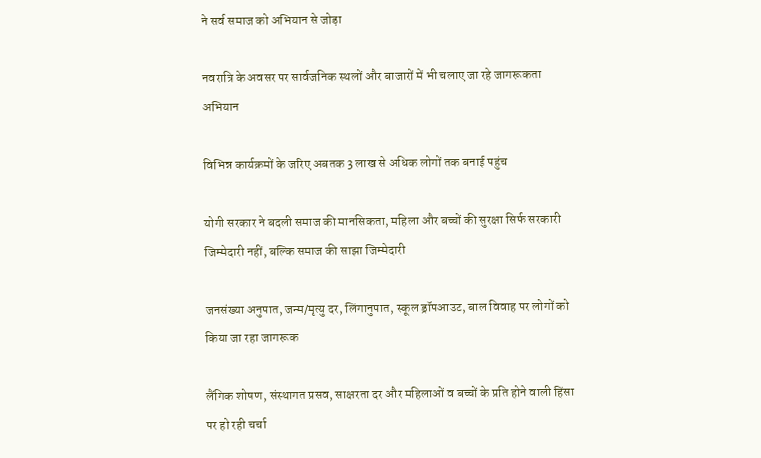ने सर्व समाज को अभियान से जोड़ा

नवरात्रि के अवसर पर सार्वजनिक स्थलों और बाजारों में भी चलाए जा रहे जागरूकता अभियान

विभिन्न कार्यक्रमों के जरिए अबतक 3 लाख से अधिक लोगों तक बनाई पहुंच

योगी सरकार ने बदली समाज की मानसिकता, महिला और बच्चों की सुरक्षा सिर्फ सरकारी जिम्मेदारी नहीं, बल्कि समाज की साझा जिम्मेदारी

जनसंख्या अनुपात, जन्म/मृत्यु दर, लिंगानुपात, स्कूल ड्रॉपआउट, बाल विवाह पर लोगों को किया जा रहा जागरूक

लैंगिक शोषण, संस्थागत प्रसव, साक्षरता दर और महिलाओं व बच्चों के प्रति होने वाली हिंसा पर हो रही चर्चा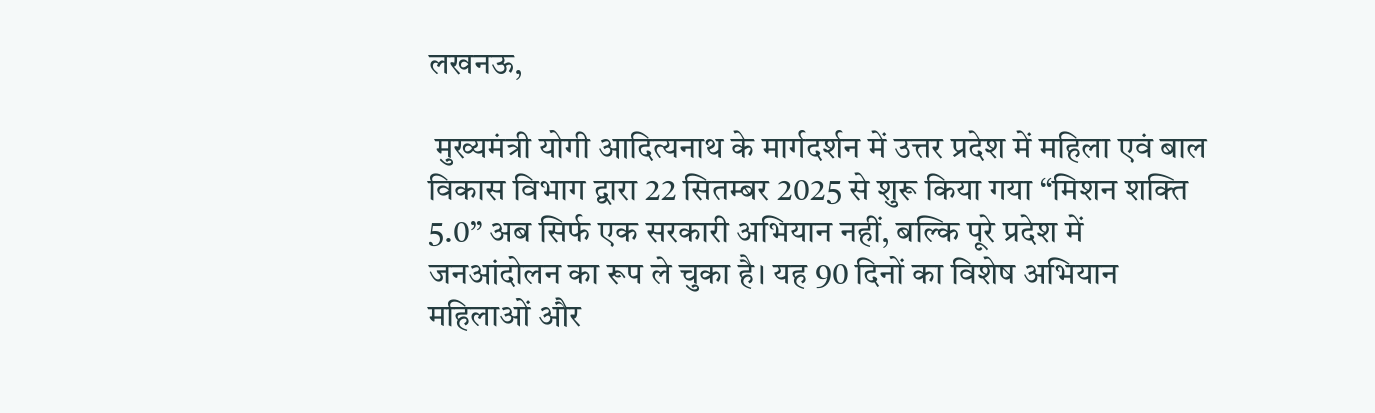लखनऊ,

 मुख्यमंत्री योगी आदित्यनाथ के मार्गदर्शन में उत्तर प्रदेश में महिला एवं बाल विकास विभाग द्वारा 22 सितम्बर 2025 से शुरू किया गया “मिशन शक्ति 5.0” अब सिर्फ एक सरकारी अभियान नहीं, बल्कि पूरे प्रदेश में जनआंदोलन का रूप ले चुका है। यह 90 दिनों का विशेष अभियान महिलाओं और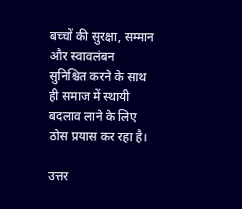बच्चों की सुरक्षा, सम्मान और स्वावलंबन सुनिश्चित करने के साथ ही समाज में स्थायी बदलाव लाने के लिए ठोस प्रयास कर रहा है।

उत्तर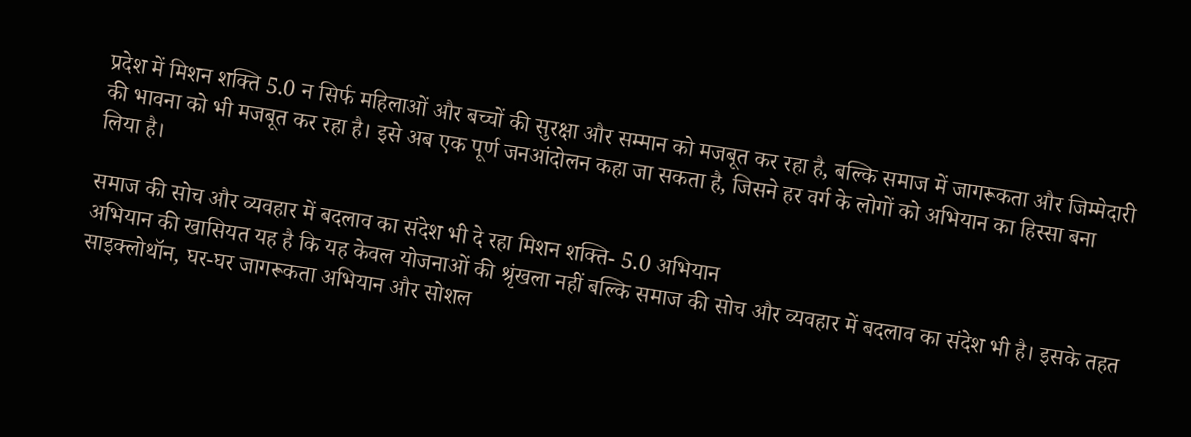प्रदेश में मिशन शक्ति 5.0 न सिर्फ महिलाओं और बच्चों की सुरक्षा और सम्मान को मजबूत कर रहा है, बल्कि समाज में जागरूकता और जिम्मेदारी की भावना को भी मजबूत कर रहा है। इसे अब एक पूर्ण जनआंदोलन कहा जा सकता है, जिसने हर वर्ग के लोगों को अभियान का हिस्सा बना लिया है।

समाज की सोच और व्यवहार में बदलाव का संदेश भी दे रहा मिशन शक्ति- 5.0 अभियान
अभियान की खासियत यह है कि यह केवल योजनाओं की श्रृंखला नहीं बल्कि समाज की सोच और व्यवहार में बदलाव का संदेश भी है। इसके तहत साइक्लोथॉन, घर-घर जागरूकता अभियान और सोशल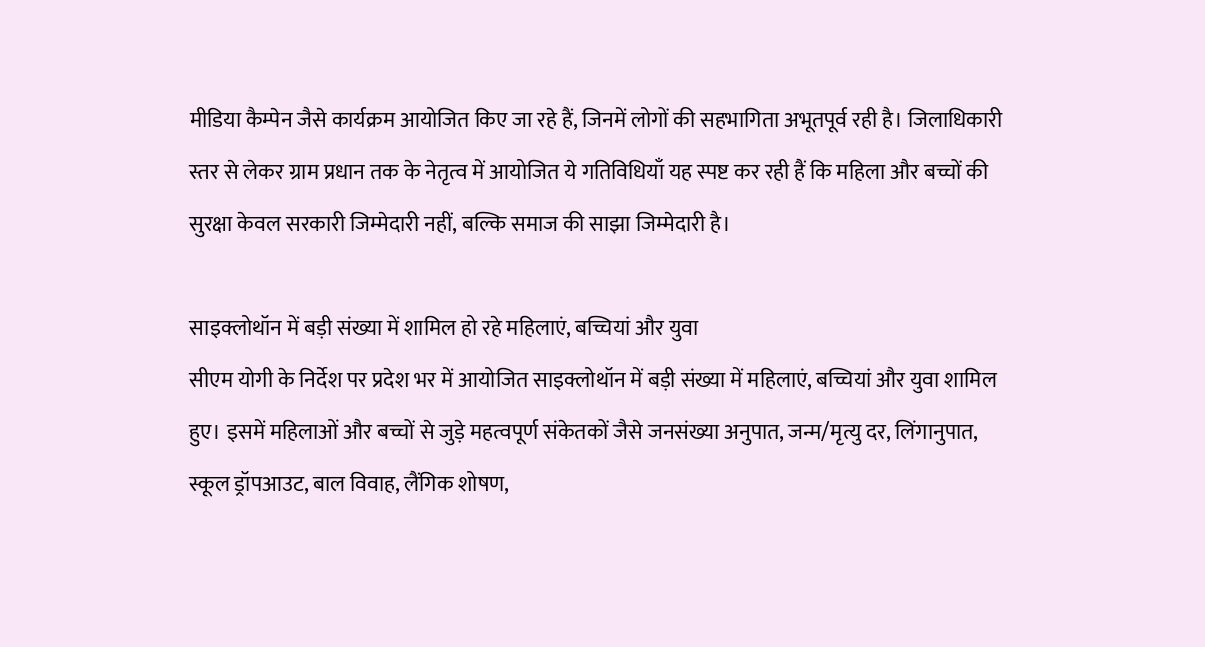मीडिया कैम्पेन जैसे कार्यक्रम आयोजित किए जा रहे हैं, जिनमें लोगों की सहभागिता अभूतपूर्व रही है। जिलाधिकारी स्तर से लेकर ग्राम प्रधान तक के नेतृत्व में आयोजित ये गतिविधियाँ यह स्पष्ट कर रही हैं कि महिला और बच्चों की सुरक्षा केवल सरकारी जिम्मेदारी नहीं, बल्कि समाज की साझा जिम्मेदारी है।

साइक्लोथॉन में बड़ी संख्या में शामिल हो रहे महिलाएं, बच्चियां और युवा
सीएम योगी के निर्देश पर प्रदेश भर में आयोजित साइक्लोथॉन में बड़ी संख्या में महिलाएं, बच्चियां और युवा शामिल हुए। इसमें महिलाओं और बच्चों से जुड़े महत्वपूर्ण संकेतकों जैसे जनसंख्या अनुपात, जन्म/मृत्यु दर, लिंगानुपात, स्कूल ड्रॉपआउट, बाल विवाह, लैंगिक शोषण,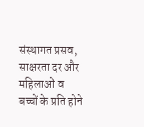संस्थागत प्रसव, साक्षरता दर और महिलाओं व बच्चों के प्रति होने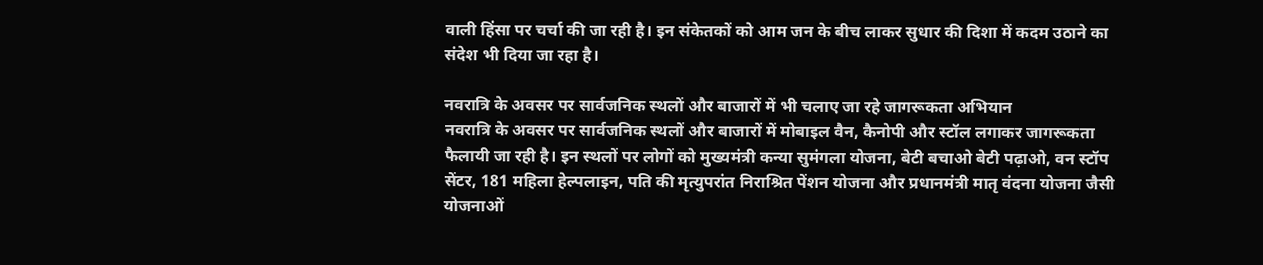वाली हिंसा पर चर्चा की जा रही है। इन संकेतकों को आम जन के बीच लाकर सुधार की दिशा में कदम उठाने का संदेश भी दिया जा रहा है।

नवरात्रि के अवसर पर सार्वजनिक स्थलों और बाजारों में भी चलाए जा रहे जागरूकता अभियान
नवरात्रि के अवसर पर सार्वजनिक स्थलों और बाजारों में मोबाइल वैन, कैनोपी और स्टॉल लगाकर जागरूकता फैलायी जा रही है। इन स्थलों पर लोगों को मुख्यमंत्री कन्या सुमंगला योजना, बेटी बचाओ बेटी पढ़ाओ, वन स्टॉप सेंटर, 181 महिला हेल्पलाइन, पति की मृत्युपरांत निराश्रित पेंशन योजना और प्रधानमंत्री मातृ वंदना योजना जैसी योजनाओं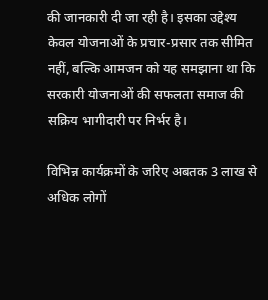की जानकारी दी जा रही है। इसका उद्देश्य केवल योजनाओं के प्रचार-प्रसार तक सीमित नहीं, बल्कि आमजन को यह समझाना था कि सरकारी योजनाओं की सफलता समाज की सक्रिय भागीदारी पर निर्भर है।

विभिन्न कार्यक्रमों के जरिए अबतक 3 लाख से अधिक लोगों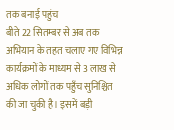तक बनाई पहुंच
बीते 22 सितम्बर से अब तक अभियान के तहत चलाए गए विभिन्न कार्यक्रमों के माध्यम से 3 लाख से अधिक लोगों तक पहुँच सुनिश्चित की जा चुकी है। इसमें बड़ी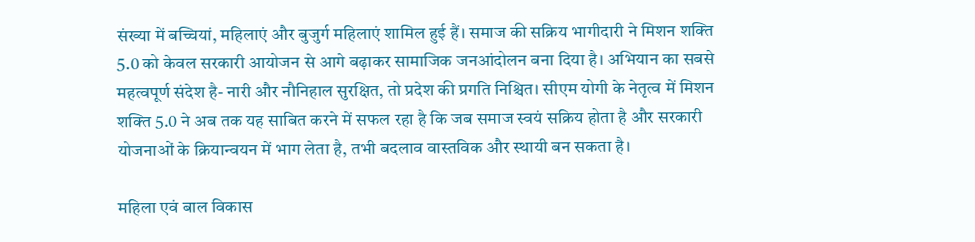संख्या में बच्चियां, महिलाएं और बुजुर्ग महिलाएं शामिल हुई हैं। समाज की सक्रिय भागीदारी ने मिशन शक्ति 5.0 को केवल सरकारी आयोजन से आगे बढ़ाकर सामाजिक जनआंदोलन बना दिया है। अभियान का सबसे महत्वपूर्ण संदेश है- नारी और नौनिहाल सुरक्षित, तो प्रदेश की प्रगति निश्चित। सीएम योगी के नेतृत्व में मिशन शक्ति 5.0 ने अब तक यह साबित करने में सफल रहा है कि जब समाज स्वयं सक्रिय होता है और सरकारी योजनाओं के क्रियान्वयन में भाग लेता है, तभी बदलाव वास्तविक और स्थायी बन सकता है।

महिला एवं बाल विकास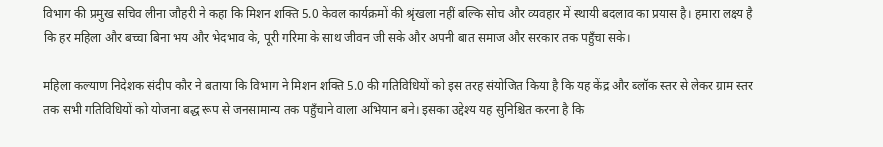विभाग की प्रमुख सचिव लीना जौहरी ने कहा कि मिशन शक्ति 5.0 केवल कार्यक्रमों की श्रृंखला नहीं बल्कि सोच और व्यवहार में स्थायी बदलाव का प्रयास है। हमारा लक्ष्य है कि हर महिला और बच्चा बिना भय और भेदभाव के, पूरी गरिमा के साथ जीवन जी सके और अपनी बात समाज और सरकार तक पहुँचा सके।

महिला कल्याण निदेशक संदीप कौर ने बताया कि विभाग ने मिशन शक्ति 5.0 की गतिविधियों को इस तरह संयोजित किया है कि यह केंद्र और ब्लॉक स्तर से लेकर ग्राम स्तर तक सभी गतिविधियों को योजना बद्ध रूप से जनसामान्य तक पहुँचाने वाला अभियान बने। इसका उद्देश्य यह सुनिश्चित करना है कि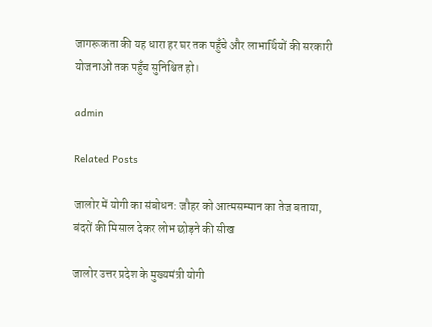जागरूकता की यह धारा हर घर तक पहुँचे और लाभार्थियों की सरकारी योजनाओं तक पहुँच सुनिश्चित हो।

admin

Related Posts

जालोर में योगी का संबोधन: जौहर को आत्मसम्मान का तेज बताया, बंदरों की मिसाल देकर लोभ छोड़ने की सीख

जालोर उत्तर प्रदेश के मुख्यमंत्री योगी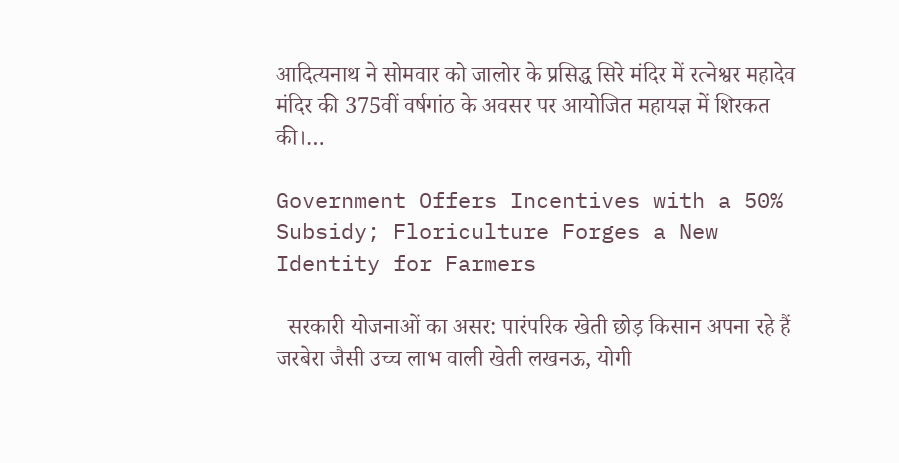आदित्यनाथ ने सोमवार को जालोर के प्रसिद्ध सिरे मंदिर में रत्नेश्वर महादेव मंदिर की 375वीं वर्षगांठ के अवसर पर आयोजित महायज्ञ में शिरकत की।…

Government Offers Incentives with a 50% Subsidy; Floriculture Forges a New Identity for Farmers

  सरकारी योजनाओं का असर: पारंपरिक खेती छोड़ किसान अपना रहे हैं जरबेरा जैसी उच्च लाभ वाली खेती लखनऊ, योगी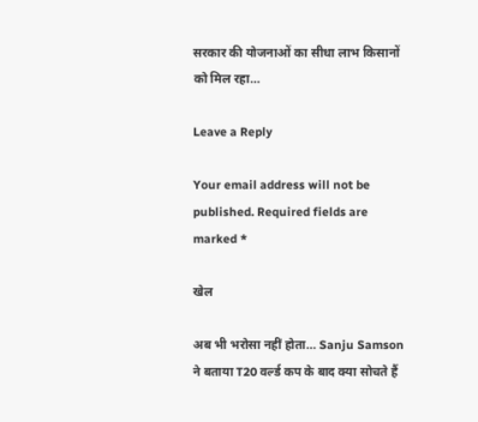सरकार की योजनाओं का सीधा लाभ किसानों को मिल रहा…

Leave a Reply

Your email address will not be published. Required fields are marked *

खेल

अब भी भरोसा नहीं होता… Sanju Samson ने बताया T20 वर्ल्ड कप के बाद क्या सोचते हैं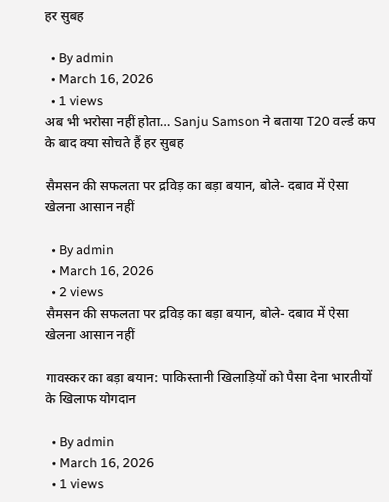हर सुबह

  • By admin
  • March 16, 2026
  • 1 views
अब भी भरोसा नहीं होता… Sanju Samson ने बताया T20 वर्ल्ड कप के बाद क्या सोचते हैं हर सुबह

सैमसन की सफलता पर द्रविड़ का बड़ा बयान, बोले- दबाव में ऐसा खेलना आसान नहीं

  • By admin
  • March 16, 2026
  • 2 views
सैमसन की सफलता पर द्रविड़ का बड़ा बयान, बोले- दबाव में ऐसा खेलना आसान नहीं

गावस्कर का बड़ा बयान: पाकिस्तानी खिलाड़ियों को पैसा देना भारतीयों के खिलाफ योगदान

  • By admin
  • March 16, 2026
  • 1 views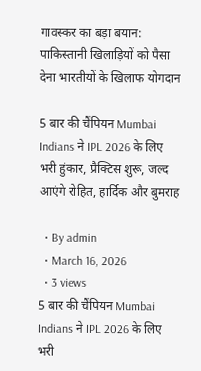गावस्कर का बड़ा बयान: पाकिस्तानी खिलाड़ियों को पैसा देना भारतीयों के खिलाफ योगदान

5 बार की चैंपियन Mumbai Indians ने IPL 2026 के लिए भरी हुंकार, प्रैक्टिस शुरू, जल्द आएंगे रोहित, हार्दिक और बुमराह

  • By admin
  • March 16, 2026
  • 3 views
5 बार की चैंपियन Mumbai Indians ने IPL 2026 के लिए भरी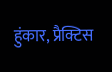हुंकार, प्रैक्टिस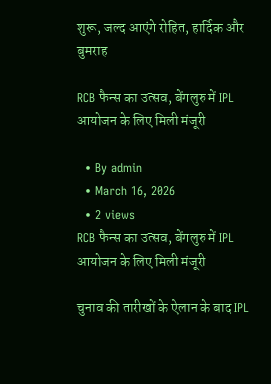शुरू, जल्द आएंगे रोहित, हार्दिक और बुमराह

RCB फैन्स का उत्सव, बेंगलुरु में IPL आयोजन के लिए मिली मंजूरी

  • By admin
  • March 16, 2026
  • 2 views
RCB फैन्स का उत्सव, बेंगलुरु में IPL आयोजन के लिए मिली मंजूरी

चुनाव की तारीखों के ऐलान के बाद IPL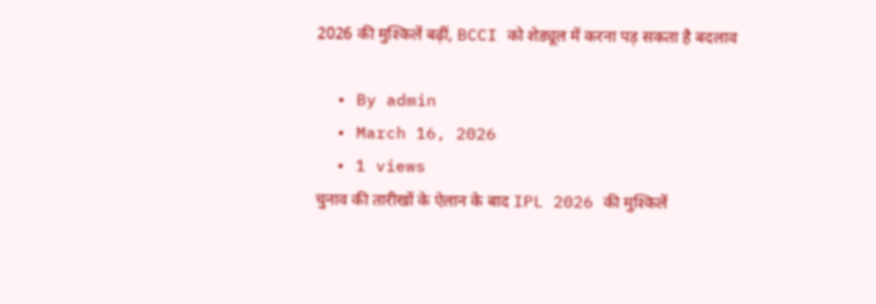2026 की मुश्किलें बढ़ीं, BCCI को शेड्यूल में करना पड़ सकता है बदलाव

  • By admin
  • March 16, 2026
  • 1 views
चुनाव की तारीखों के ऐलान के बाद IPL 2026 की मुश्किलें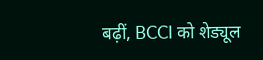बढ़ीं, BCCI को शेड्यूल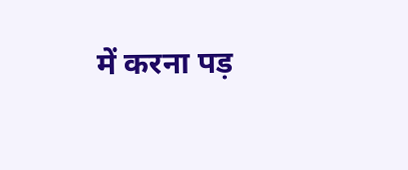में करना पड़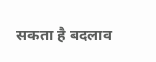सकता है बदलाव